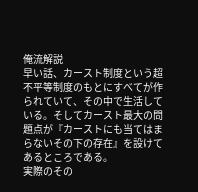俺流解説
早い話、カースト制度という超不平等制度のもとにすべてが作られていて、その中で生活している。そしてカースト最大の問題点が『カーストにも当てはまらないその下の存在』を設けてあるところである。
実際のその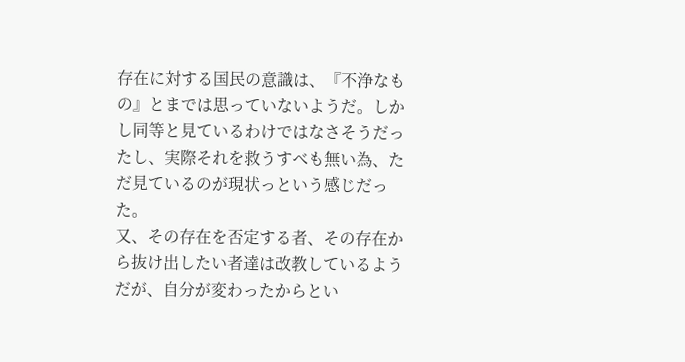存在に対する国民の意識は、『不浄なもの』とまでは思っていないようだ。しかし同等と見ているわけではなさそうだったし、実際それを救うすべも無い為、ただ見ているのが現状っという感じだった。
又、その存在を否定する者、その存在から抜け出したい者達は改教しているようだが、自分が変わったからとい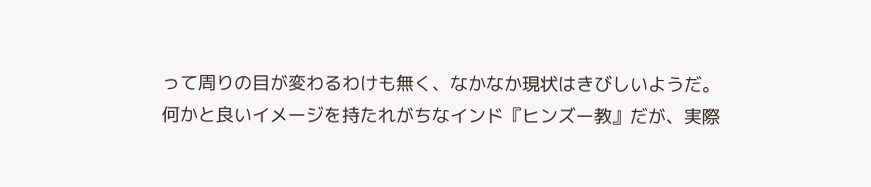って周りの目が変わるわけも無く、なかなか現状はきびしいようだ。
何かと良いイメージを持たれがちなインド『ヒンズー教』だが、実際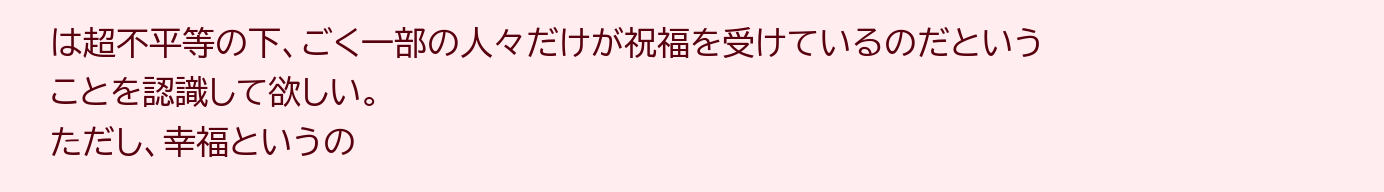は超不平等の下、ごく一部の人々だけが祝福を受けているのだということを認識して欲しい。
ただし、幸福というの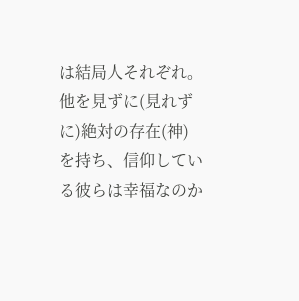は結局人それぞれ。他を見ずに(見れずに)絶対の存在(神)を持ち、信仰している彼らは幸福なのか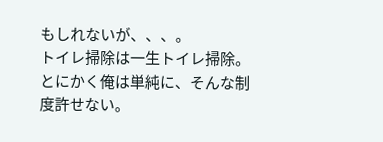もしれないが、、、。
トイレ掃除は一生トイレ掃除。とにかく俺は単純に、そんな制度許せない。